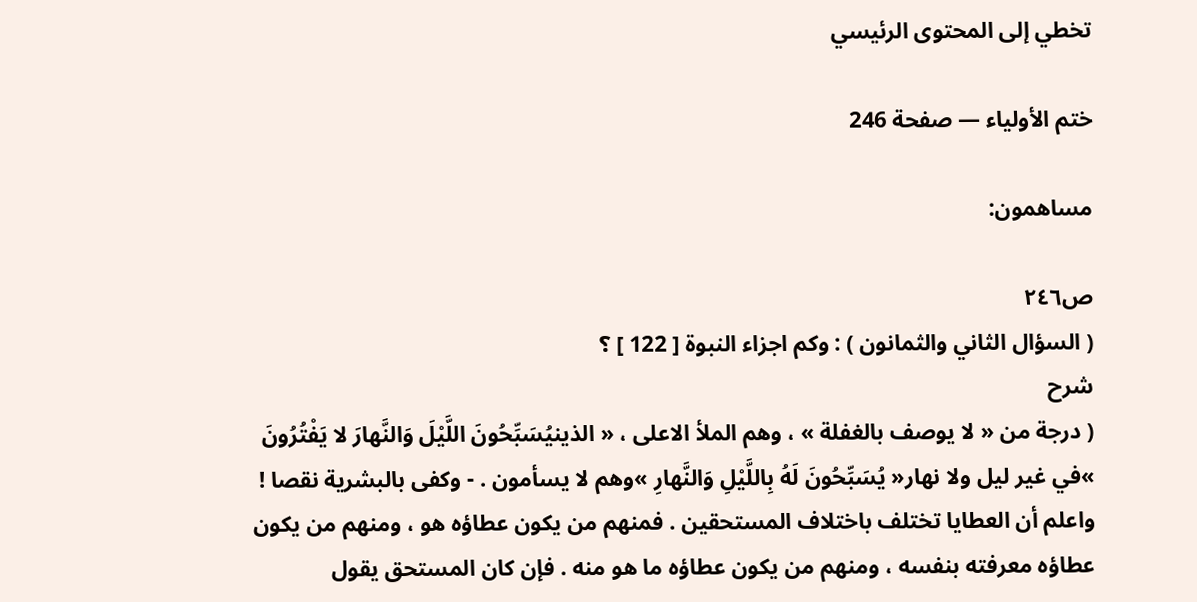تخطي إلى المحتوى الرئيسي

ختم الأولياء — صفحة 246

مساهمون:

ص٢٤٦
( السؤال الثاني والثمانون ) : وكم اجزاء النبوة [ 122 ] ؟
شرح
( درجة من « لا يوصف بالغفلة » ، وهم الملأ الاعلى ، « الذينيُسَبِّحُونَ اللَّيْلَ وَالنَّهارَ لا يَفْتُرُونَ »في غير ليل ولا نهار« يُسَبِّحُونَ لَهُ بِاللَّيْلِ وَالنَّهارِ »وهم لا يسأمون . - وكفى بالبشرية نقصا ! واعلم أن العطايا تختلف باختلاف المستحقين . فمنهم من يكون عطاؤه هو ، ومنهم من يكون عطاؤه معرفته بنفسه ، ومنهم من يكون عطاؤه ما هو منه . فإن كان المستحق يقول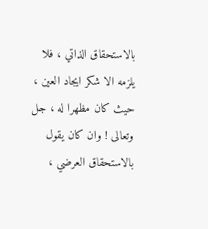بالاستحقاق الذاتي ، فلا يلزمه الا شكر ايجاد العين ، حيث كان مظهرا له ، جل وتعالى ! وان كان يقول بالاستحقاق العرضي ،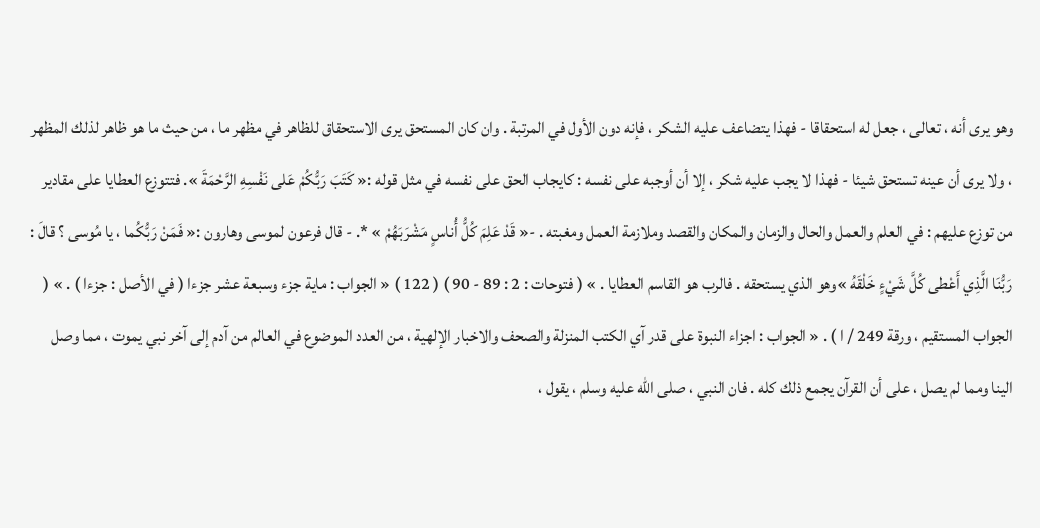وهو يرى أنه ، تعالى ، جعل له استحقاقا - فهذا يتضاعف عليه الشكر ، فإنه دون الأول في المرتبة . وان كان المستحق يرى الاستحقاق للظاهر في مظهر ما ، من حيث ما هو ظاهر لذلك المظهر ، ولا يرى أن عينه تستحق شيئا - فهذا لا يجب عليه شكر ، إلا أن أوجبه على نفسه : كايجاب الحق على نفسه في مثل قوله :« كَتَبَ رَبُّكُمْ عَلى نَفْسِهِ الرَّحْمَةَ ». فتتوزع العطايا على مقادير من توزع عليهم : في العلم والعمل والحال والزمان والمكان والقصد وملازمة العمل ومغبته . -« قَدْ عَلِمَ كُلُّ أُناسٍ مَشْرَبَهُمْ » *. - قال فرعون لموسى وهارون :« فَمَنْ رَبُّكُما ، يا مُوسى ؟ قالَ : رَبُّنَا الَّذِي أَعْطى كُلَّ شَيْءٍ خَلْقَهُ »وهو الذي يستحقه . فالرب هو القاسم العطايا . » ( فتوحات : 2 : 89 - 90 ) ( 122 ) « الجواب : ماية جزء وسبعة عشر جزءا ( في الأصل : جزءا ) . » ( الجواب المستقيم ، ورقة 249 / ا ) . « الجواب : اجزاء النبوة على قدر آي الكتب المنزلة والصحف والاخبار الإلهية ، من العدد الموضوع في العالم من آدم إلى آخر نبي يموت ، مما وصل الينا ومما لم يصل ، على أن القرآن يجمع ذلك كله . فان النبي ، صلى اللّه عليه وسلم ، يقول ،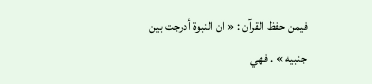فيمن حفظ القرآن : « ان النبوة أدرجت بين جنبيه » . فهي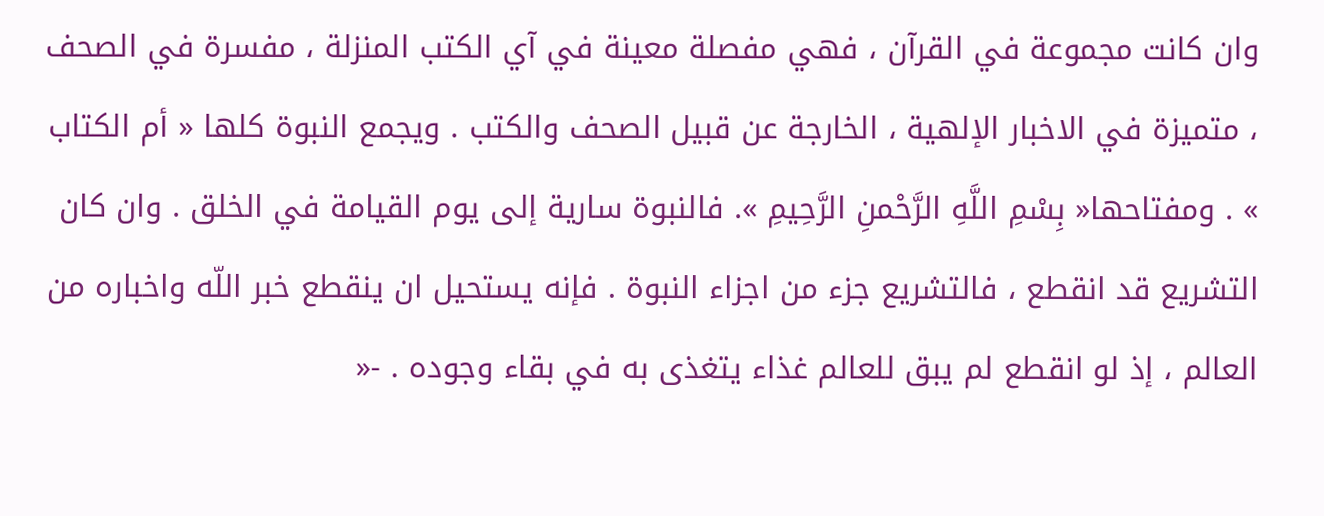وان كانت مجموعة في القرآن ، فهي مفصلة معينة في آي الكتب المنزلة ، مفسرة في الصحف ، متميزة في الاخبار الإلهية ، الخارجة عن قبيل الصحف والكتب . ويجمع النبوة كلها « أم الكتاب » . ومفتاحها« بِسْمِ اللَّهِ الرَّحْمنِ الرَّحِيمِ ». فالنبوة سارية إلى يوم القيامة في الخلق . وان كان التشريع قد انقطع ، فالتشريع جزء من اجزاء النبوة . فإنه يستحيل ان ينقطع خبر اللّه واخباره من العالم ، إذ لو انقطع لم يبق للعالم غذاء يتغذى به في بقاء وجوده . -«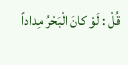قُلْ : لَوْ كانَ الْبَحْرُ مِداداً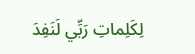لِكَلِماتِ رَبِّي لَنَفِدَ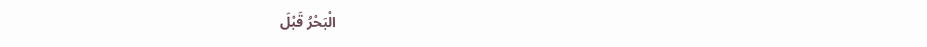الْبَحْرُ قَبْلَ